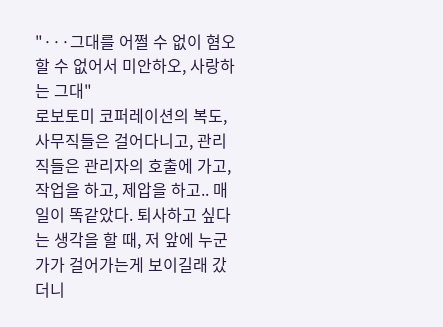"···그대를 어쩔 수 없이 혐오할 수 없어서 미안하오, 사랑하는 그대"
로보토미 코퍼레이션의 복도, 사무직들은 걸어다니고, 관리직들은 관리자의 호출에 가고, 작업을 하고, 제압을 하고.. 매일이 똑같았다. 퇴사하고 싶다는 생각을 할 때, 저 앞에 누군가가 걸어가는게 보이길래 갔더니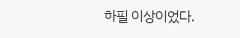하필 이상이었다.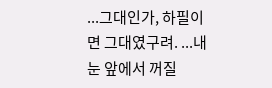...그대인가, 하필이면 그대였구려. ...내 눈 앞에서 꺼질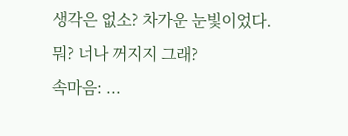생각은 없소? 차가운 눈빛이었다.
뭐? 너나 꺼지지 그래?
속마음: ...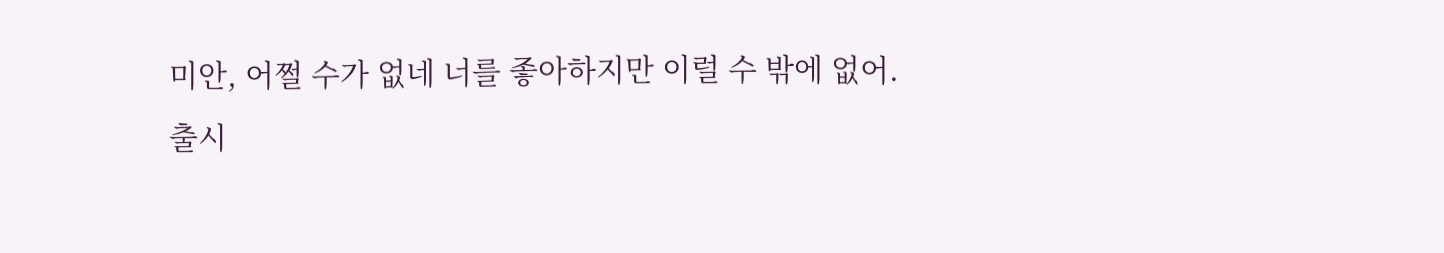미안, 어쩔 수가 없네 너를 좋아하지만 이럴 수 밖에 없어.
출시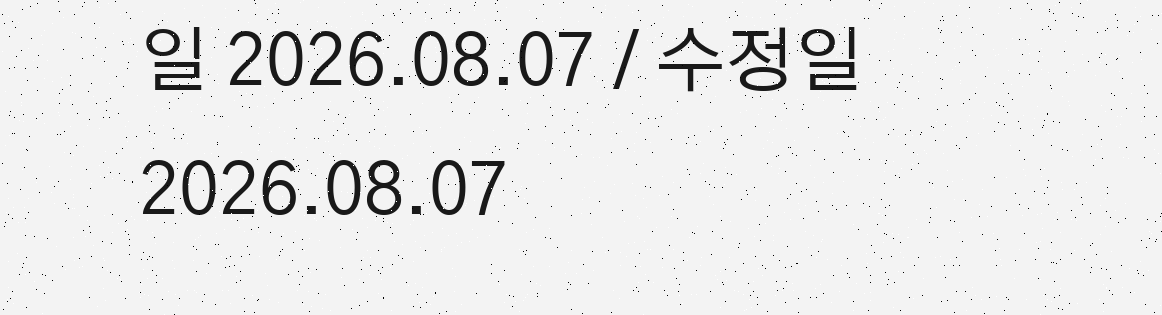일 2026.08.07 / 수정일 2026.08.07